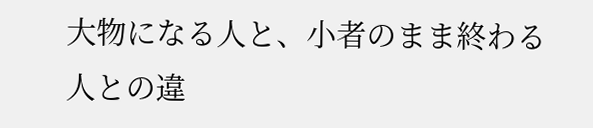大物になる人と、小者のまま終わる人との違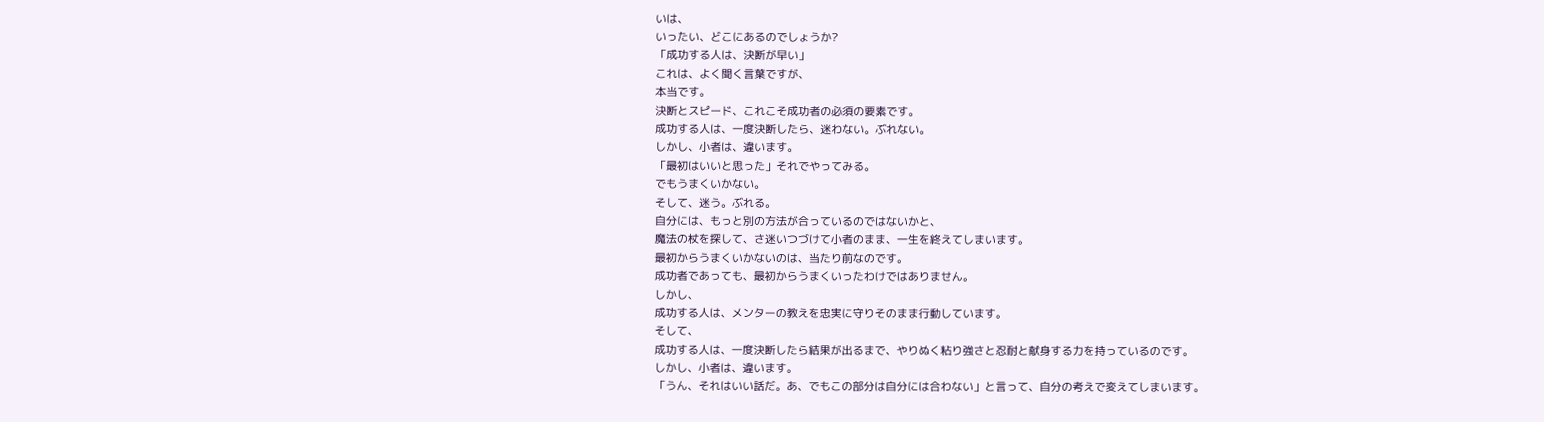いは、
いったい、どこにあるのでしょうか?
「成功する人は、決断が早い」
これは、よく聞く言葉ですが、
本当です。
決断とスピード、これこそ成功者の必須の要素です。
成功する人は、一度決断したら、迷わない。ぶれない。
しかし、小者は、違います。
「最初はいいと思った」それでやってみる。
でもうまくいかない。
そして、迷う。ぶれる。
自分には、もっと別の方法が合っているのではないかと、
魔法の杖を探して、さ迷いつづけて小者のまま、一生を終えてしまいます。
最初からうまくいかないのは、当たり前なのです。
成功者であっても、最初からうまくいったわけではありません。
しかし、
成功する人は、メンターの教えを忠実に守りそのまま行動しています。
そして、
成功する人は、一度決断したら結果が出るまで、やりぬく粘り強さと忍耐と献身する力を持っているのです。
しかし、小者は、違います。
「うん、それはいい話だ。あ、でもこの部分は自分には合わない」と言って、自分の考えで変えてしまいます。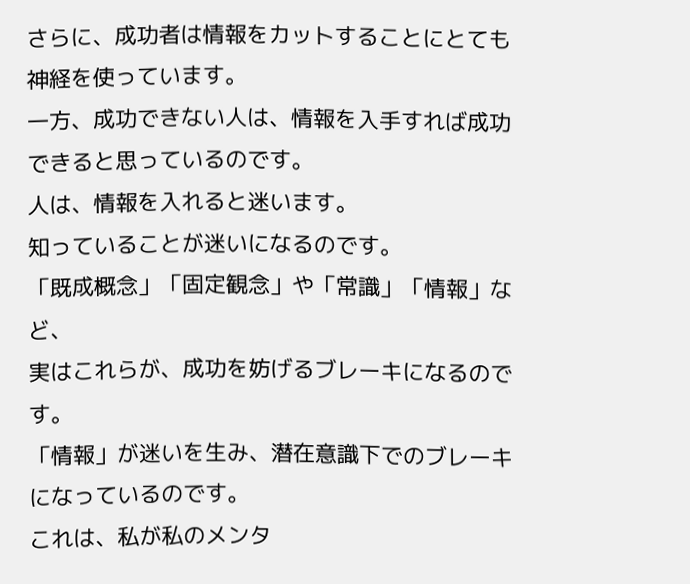さらに、成功者は情報をカットすることにとても神経を使っています。
一方、成功できない人は、情報を入手すれば成功できると思っているのです。
人は、情報を入れると迷います。
知っていることが迷いになるのです。
「既成概念」「固定観念」や「常識」「情報」など、
実はこれらが、成功を妨げるブレーキになるのです。
「情報」が迷いを生み、潜在意識下でのブレーキになっているのです。
これは、私が私のメンタ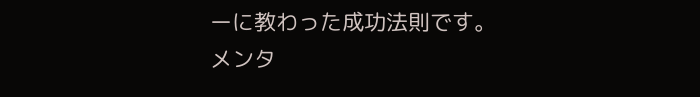ーに教わった成功法則です。
メンタ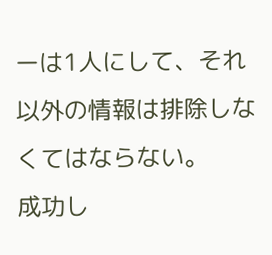ーは1人にして、それ以外の情報は排除しなくてはならない。
成功し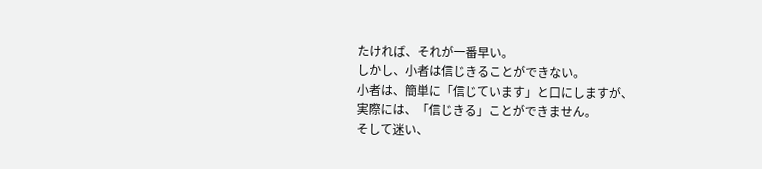たければ、それが一番早い。
しかし、小者は信じきることができない。
小者は、簡単に「信じています」と口にしますが、
実際には、「信じきる」ことができません。
そして迷い、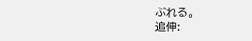ぶれる。
追伸: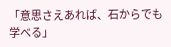「意思さえあれば、石からでも学べる」